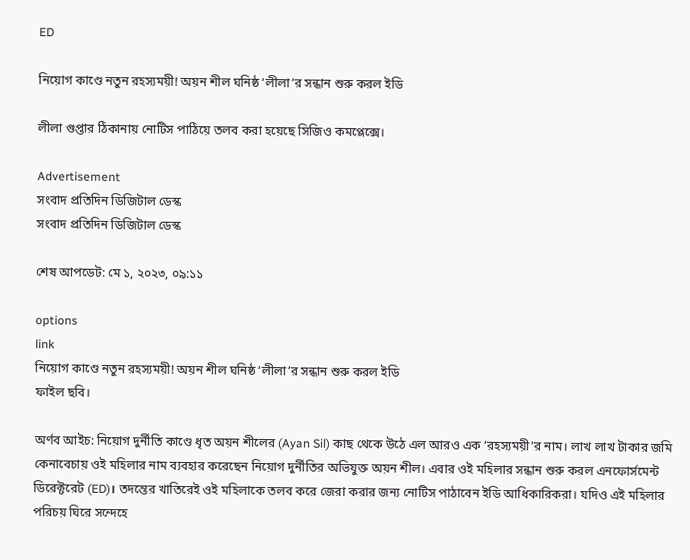ED

নিয়োগ কাণ্ডে নতুন রহস্যময়ী! অয়ন শীল ঘনিষ্ঠ ‘লীলা’র সন্ধান শুরু করল ইডি

লীলা গুপ্তার ঠিকানায় নোটিস পাঠিয়ে তলব করা হয়েছে সিজিও কমপ্লেক্সে।

Advertisement
সংবাদ প্রতিদিন ডিজিটাল ডেস্ক
সংবাদ প্রতিদিন ডিজিটাল ডেস্ক

শেষ আপডেট: মে ১, ২০২৩, ০৯:১১

options
link
নিয়োগ কাণ্ডে নতুন রহস্যময়ী! অয়ন শীল ঘনিষ্ঠ ‘লীলা’র সন্ধান শুরু করল ইডি
ফাইল ছবি।

অর্ণব আইচ: নিয়োগ দুর্নীতি কাণ্ডে ধৃত অয়ন শীলের (Ayan Sil) কাছ থেকে উঠে এল আরও এক ‘রহস‌্যময়ী’র নাম। লাখ লাখ টাকার জমি কেনাবেচায় ওই মহিলার নাম ব‌্যবহার করেছেন নিয়োগ দুর্নীতির অভিযুক্ত অয়ন শীল। এবার ওই মহিলার সন্ধান শুরু করল এনফোর্সমেন্ট ডিরেক্টরেট (ED)। তদন্তের খাতিরেই ওই মহিলাকে তলব করে জেরা করার জন‌্য নোটিস পাঠাবেন ইডি আধিকারিকরা। যদিও এই মহিলার পরিচয় ঘিরে সন্দেহে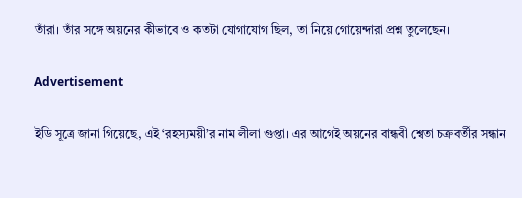তাঁরা। তাঁর সঙ্গে অয়নের কীভাবে ও কতটা যোগাযোগ ছিল, তা নিয়ে গোয়েন্দারা প্রশ্ন তুলেছেন।

Advertisement

ইডি সূত্রে জানা গিয়েছে, এই ‘রহস‌্যময়ী’র নাম লীলা গুপ্তা। এর আগেই অয়নের বান্ধবী শ্বেতা চক্রবর্তীর সন্ধান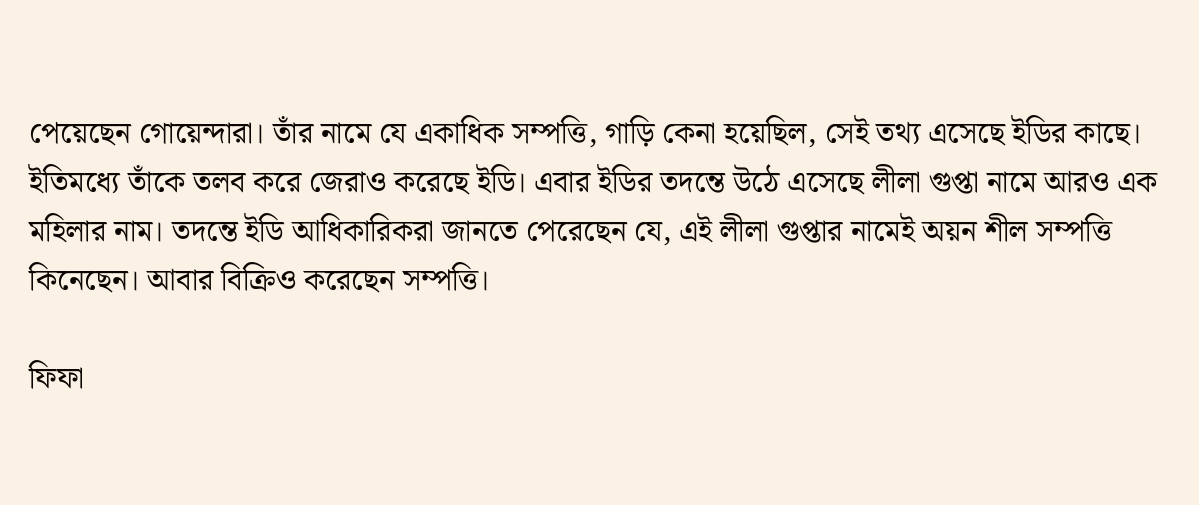পেয়েছেন গোয়েন্দারা। তাঁর নামে যে একাধিক সম্পত্তি, গাড়ি কেনা হয়েছিল, সেই তথ‌্য এসেছে ইডির কাছে। ইতিমধ্যে তাঁকে তলব করে জেরাও করেছে ইডি। এবার ইডির তদন্তে উঠে এসেছে লীলা গুপ্তা নামে আরও এক মহিলার নাম। তদন্তে ইডি আধিকারিকরা জানতে পেরেছেন যে, এই লীলা গুপ্তার নামেই অয়ন শীল সম্পত্তি কিনেছেন। আবার বিক্রিও করেছেন সম্পত্তি।

ফিফা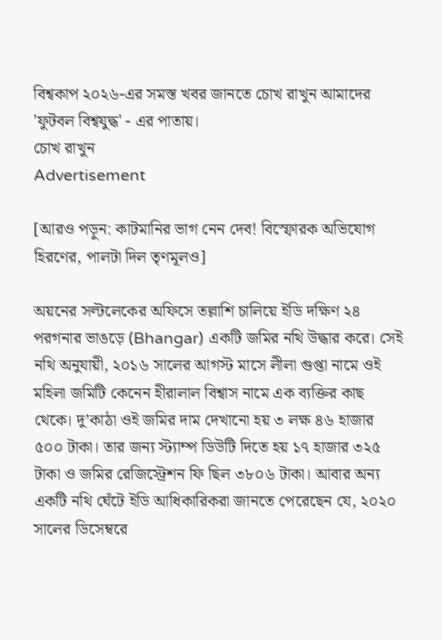বিশ্বকাপ ২০২৬-এর সমস্ত খবর জানতে চোখ রাখুন আমাদের 'ফুটবল বিশ্বযুদ্ধ' - এর পাতায়।
চোখ রাখুন
Advertisement

[আরও পড়ুন: কাটমানির ভাগ নেন দেব! বিস্ফোরক অভিযোগ হিরণের, পালটা দিল তৃণমূলও]

অয়নের সল্টলেকের অফিসে তল্লাশি চালিয়ে ইডি দক্ষিণ ২৪ পরগনার ভাঙড়ে (Bhangar) একটি জমির নথি উদ্ধার করে। সেই নথি অনুযায়ী, ২০১৬ সালের আগস্ট মাসে লীলা গুপ্তা নামে ওই মহিলা জমিটি কেনেন হীরালাল বিশ্বাস নামে এক ব‌্যক্তির কাছ থেকে। দু’কাঠা ওই জমির দাম দেখানো হয় ৩ লক্ষ ৪৬ হাজার ৫০০ টাকা। তার জন‌্য স্ট‌্যাম্প ডিউটি দিতে হয় ১৭ হাজার ৩২৫ টাকা ও জমির রেজিস্ট্রেশন ফি ছিল ৩৮০৬ টাকা। আবার অন‌্য একটি নথি ঘেঁটে ইডি আধিকারিকরা জানতে পেরেছেন যে, ২০২০ সালের ডিসেম্বরে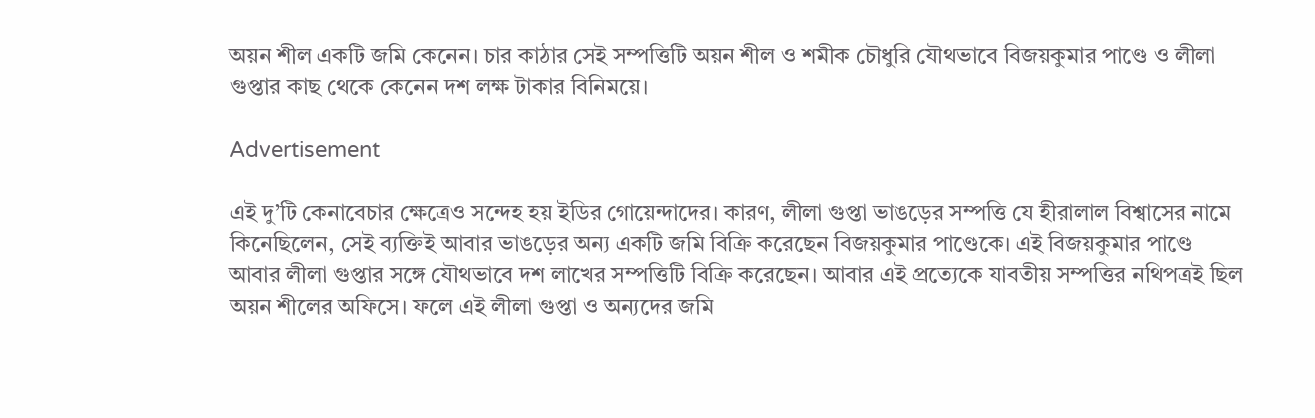অয়ন শীল একটি জমি কেনেন। চার কাঠার সেই সম্পত্তিটি অয়ন শীল ও শমীক চৌধুরি যৌথভাবে বিজয়কুমার পাণ্ডে ও লীলা গুপ্তার কাছ থেকে কেনেন দশ লক্ষ টাকার বিনিময়ে।

Advertisement

এই দু’টি কেনাবেচার ক্ষেত্রেও সন্দেহ হয় ইডির গোয়েন্দাদের। কারণ, লীলা গুপ্তা ভাঙড়ের সম্পত্তি যে হীরালাল বিশ্বাসের নামে কিনেছিলেন, সেই ব‌্যক্তিই আবার ভাঙড়ের অন‌্য একটি জমি বিক্রি করেছেন বিজয়কুমার পাণ্ডেকে। এই বিজয়কুমার পাণ্ডে আবার লীলা গুপ্তার সঙ্গে যৌথভাবে দশ লাখের সম্পত্তিটি বিক্রি করেছেন। আবার এই প্রত্যেকে যাবতীয় সম্পত্তির নথিপত্রই ছিল অয়ন শীলের অফিসে। ফলে এই লীলা গুপ্তা ও অন‌্যদের জমি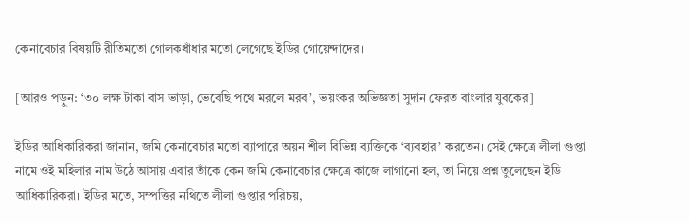কেনাবেচার বিষয়টি রীতিমতো গোলকধাঁধার মতো লেগেছে ইডির গোয়েন্দাদের।

[আরও পড়ুন: ‘৩০ লক্ষ টাকা বাস ভাড়া, ভেবেছি পথে মরলে মরব’, ভয়ংকর অভিজ্ঞতা সুদান ফেরত বাংলার যুবকের]

ইডির আধিকারিকরা জানান, জমি কেনাবেচার মতো ব‌্যাপারে অয়ন শীল বিভিন্ন ব‌্যক্তিকে ‘ব‌্যবহার’ করতেন। সেই ক্ষেত্রে লীলা গুপ্তা নামে ওই মহিলার নাম উঠে আসায় এবার তাঁকে কেন জমি কেনাবেচার ক্ষেত্রে কাজে লাগানো হল, তা নিয়ে প্রশ্ন তুলেছেন ইডি আধিকারিকরা। ইডির মতে, সম্পত্তির নথিতে লীলা গুপ্তার পরিচয়,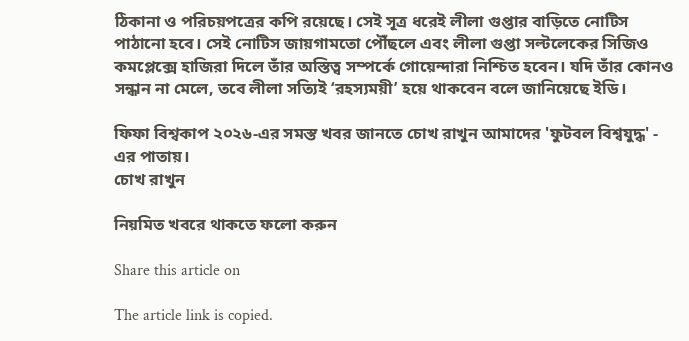ঠিকানা ও পরিচয়পত্রের কপি রয়েছে। সেই সূত্র ধরেই লীলা গুপ্তার বাড়িতে নোটিস পাঠানো হবে। সেই নোটিস জায়গামতো পৌঁছলে এবং লীলা গুপ্তা সল্টলেকের সিজিও কমপ্লেক্সে হাজিরা দিলে তাঁর অস্তিত্ব সম্পর্কে গোয়েন্দারা নিশ্চিত হবেন। যদি তাঁর কোনও সন্ধান না মেলে, তবে লীলা সত্যিই ‘রহস‌্যময়ী’ হয়ে থাকবেন বলে জানিয়েছে ইডি।

ফিফা বিশ্বকাপ ২০২৬-এর সমস্ত খবর জানতে চোখ রাখুন আমাদের 'ফুটবল বিশ্বযুদ্ধ' - এর পাতায়।
চোখ রাখুন

নিয়মিত খবরে থাকতে ফলো করুন

Share this article on

The article link is copied.